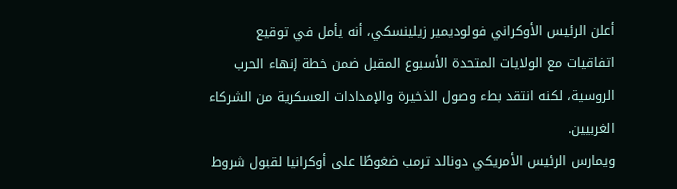أعلن الرئيس الأوكراني فولوديمير زيلينسكي، أنه يأمل في توقيع اتفاقيات مع الولايات المتحدة الأسبوع المقبل ضمن خطة إنهاء الحرب الروسية، لكنه انتقد بطء وصول الذخيرة والإمدادات العسكرية من الشركاء الغربيين.
ويمارس الرئيس الأمريكي دونالد ترمب ضغوطًا على أوكرانيا لقبول شروط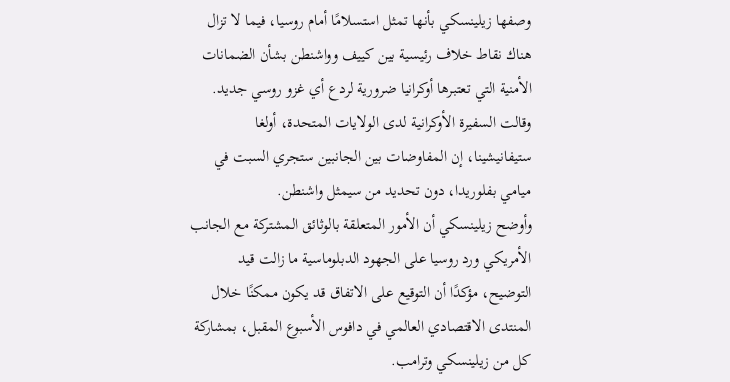وصفها زيلينسكي بأنها تمثل استسلامًا أمام روسيا، فيما لا تزال هناك نقاط خلاف رئيسية بين كييف وواشنطن بشأن الضمانات الأمنية التي تعتبرها أوكرانيا ضرورية لردع أي غزو روسي جديد.
وقالت السفيرة الأوكرانية لدى الولايات المتحدة، أولغا ستيفانيشينا، إن المفاوضات بين الجانبين ستجري السبت في ميامي بفلوريدا، دون تحديد من سيمثل واشنطن.
وأوضح زيلينسكي أن الأمور المتعلقة بالوثائق المشتركة مع الجانب الأمريكي ورد روسيا على الجهود الدبلوماسية ما زالت قيد التوضيح، مؤكدًا أن التوقيع على الاتفاق قد يكون ممكنًا خلال المنتدى الاقتصادي العالمي في دافوس الأسبوع المقبل، بمشاركة كل من زيلينسكي وترامب.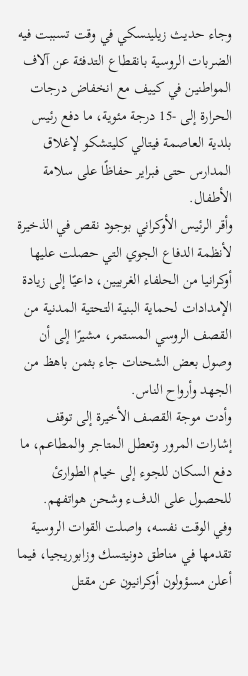وجاء حديث زيلينسكي في وقت تسببت فيه الضربات الروسية بانقطاع التدفئة عن آلاف المواطنين في كييف مع انخفاض درجات الحرارة إلى -15 درجة مئوية، ما دفع رئيس بلدية العاصمة فيتالي كليتشكو لإغلاق المدارس حتى فبراير حفاظًا على سلامة الأطفال.
وأقر الرئيس الأوكراني بوجود نقص في الذخيرة لأنظمة الدفاع الجوي التي حصلت عليها أوكرانيا من الحلفاء الغربيين، داعيًا إلى زيادة الإمدادات لحماية البنية التحتية المدنية من القصف الروسي المستمر، مشيرًا إلى أن وصول بعض الشحنات جاء بثمن باهظ من الجهد وأرواح الناس.
وأدت موجة القصف الأخيرة إلى توقف إشارات المرور وتعطل المتاجر والمطاعم، ما دفع السكان للجوء إلى خيام الطوارئ للحصول على الدفء وشحن هواتفهم.
وفي الوقت نفسه، واصلت القوات الروسية تقدمها في مناطق دونيتسك وزابوريجيا، فيما أعلن مسؤولون أوكرانيون عن مقتل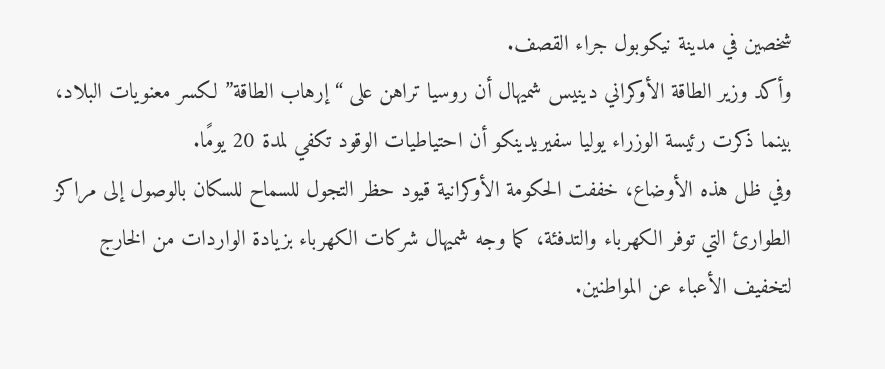شخصين في مدينة نيكوبول جراء القصف.
وأكد وزير الطاقة الأوكراني دينيس شميهال أن روسيا تراهن على “إرهاب الطاقة” لكسر معنويات البلاد، بينما ذكرت رئيسة الوزراء يوليا سفيريدينكو أن احتياطيات الوقود تكفي لمدة 20 يومًا.
وفي ظل هذه الأوضاع، خففت الحكومة الأوكرانية قيود حظر التجول للسماح للسكان بالوصول إلى مراكز الطوارئ التي توفر الكهرباء والتدفئة، كما وجه شميهال شركات الكهرباء بزيادة الواردات من الخارج لتخفيف الأعباء عن المواطنين.